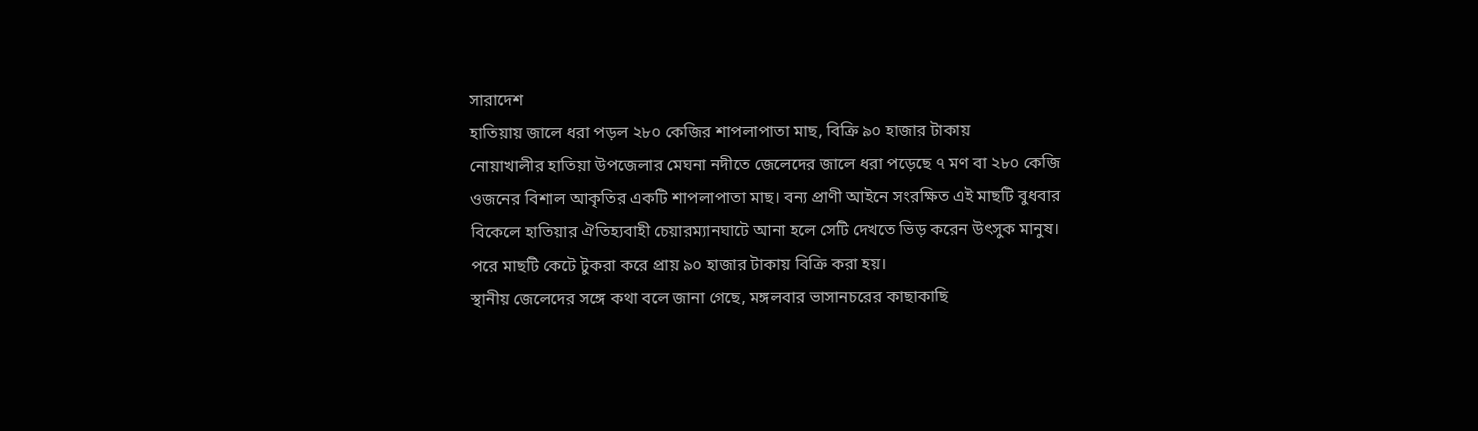সারাদেশ
হাতিয়ায় জালে ধরা পড়ল ২৮০ কেজির শাপলাপাতা মাছ, বিক্রি ৯০ হাজার টাকায়
নোয়াখালীর হাতিয়া উপজেলার মেঘনা নদীতে জেলেদের জালে ধরা পড়েছে ৭ মণ বা ২৮০ কেজি ওজনের বিশাল আকৃতির একটি শাপলাপাতা মাছ। বন্য প্রাণী আইনে সংরক্ষিত এই মাছটি বুধবার বিকেলে হাতিয়ার ঐতিহ্যবাহী চেয়ারম্যানঘাটে আনা হলে সেটি দেখতে ভিড় করেন উৎসুক মানুষ। পরে মাছটি কেটে টুকরা করে প্রায় ৯০ হাজার টাকায় বিক্রি করা হয়।
স্থানীয় জেলেদের সঙ্গে কথা বলে জানা গেছে, মঙ্গলবার ভাসানচরের কাছাকাছি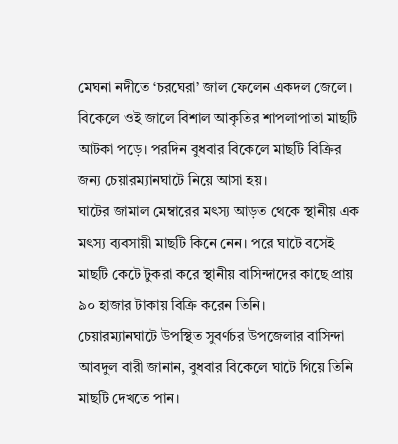মেঘনা নদীতে ‘চরঘেরা’ জাল ফেলেন একদল জেলে। বিকেলে ওই জালে বিশাল আকৃতির শাপলাপাতা মাছটি আটকা পড়ে। পরদিন বুধবার বিকেলে মাছটি বিক্রির জন্য চেয়ারম্যানঘাটে নিয়ে আসা হয়।
ঘাটের জামাল মেম্বারের মৎস্য আড়ত থেকে স্থানীয় এক মৎস্য ব্যবসায়ী মাছটি কিনে নেন। পরে ঘাটে বসেই মাছটি কেটে টুকরা করে স্থানীয় বাসিন্দাদের কাছে প্রায় ৯০ হাজার টাকায় বিক্রি করেন তিনি।
চেয়ারম্যানঘাটে উপস্থিত সুবর্ণচর উপজেলার বাসিন্দা আবদুল বারী জানান, বুধবার বিকেলে ঘাটে গিয়ে তিনি মাছটি দেখতে পান।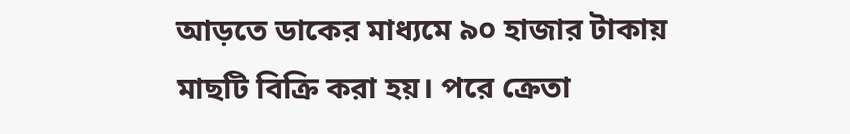আড়তে ডাকের মাধ্যমে ৯০ হাজার টাকায় মাছটি বিক্রি করা হয়। পরে ক্রেতা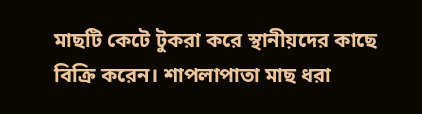মাছটি কেটে টুকরা করে স্থানীয়দের কাছে বিক্রি করেন। শাপলাপাতা মাছ ধরা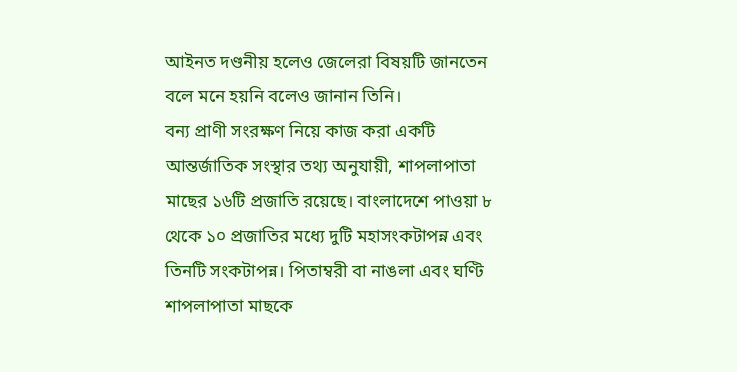আইনত দণ্ডনীয় হলেও জেলেরা বিষয়টি জানতেন বলে মনে হয়নি বলেও জানান তিনি।
বন্য প্রাণী সংরক্ষণ নিয়ে কাজ করা একটি আন্তর্জাতিক সংস্থার তথ্য অনুযায়ী, শাপলাপাতা মাছের ১৬টি প্রজাতি রয়েছে। বাংলাদেশে পাওয়া ৮ থেকে ১০ প্রজাতির মধ্যে দুটি মহাসংকটাপন্ন এবং তিনটি সংকটাপন্ন। পিতাম্বরী বা নাঙলা এবং ঘণ্টি শাপলাপাতা মাছকে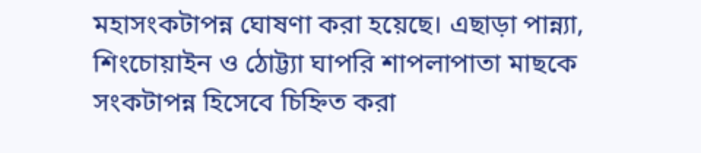মহাসংকটাপন্ন ঘোষণা করা হয়েছে। এছাড়া পান্ন্যা, শিংচোয়াইন ও ঠোট্ট্যা ঘাপরি শাপলাপাতা মাছকে সংকটাপন্ন হিসেবে চিহ্নিত করা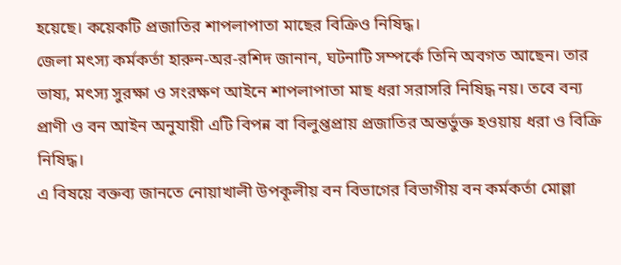হয়েছে। কয়েকটি প্রজাতির শাপলাপাতা মাছের বিক্রিও নিষিদ্ধ।
জেলা মৎস্য কর্মকর্তা হারুন-অর-রশিদ জানান, ঘটনাটি সম্পর্কে তিনি অবগত আছেন। তার ভাষ্য, মৎস্য সুরক্ষা ও সংরক্ষণ আইনে শাপলাপাতা মাছ ধরা সরাসরি নিষিদ্ধ নয়। তবে বন্য প্রাণী ও বন আইন অনুযায়ী এটি বিপন্ন বা বিলুপ্তপ্রায় প্রজাতির অন্তর্ভুক্ত হওয়ায় ধরা ও বিক্রি নিষিদ্ধ।
এ বিষয়ে বক্তব্য জানতে নোয়াখালী উপকূলীয় বন বিভাগের বিভাগীয় বন কর্মকর্তা মোল্লা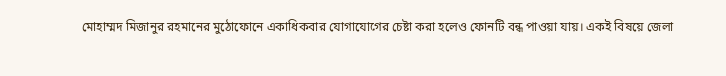মোহাম্মদ মিজানুর রহমানের মুঠোফোনে একাধিকবার যোগাযোগের চেষ্টা করা হলেও ফোনটি বন্ধ পাওয়া যায়। একই বিষয়ে জেলা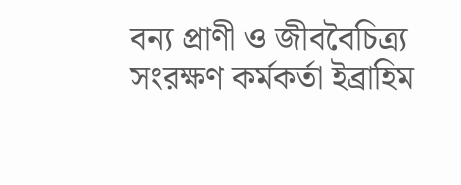বন্য প্রাণী ও জীববৈচিত্র্য সংরক্ষণ কর্মকর্তা ইব্রাহিম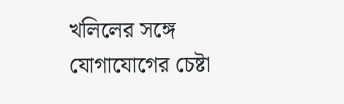খলিলের সঙ্গে যোগাযোগের চেষ্টা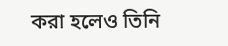করা হলেও তিনি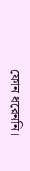ফোন ধরেননি।